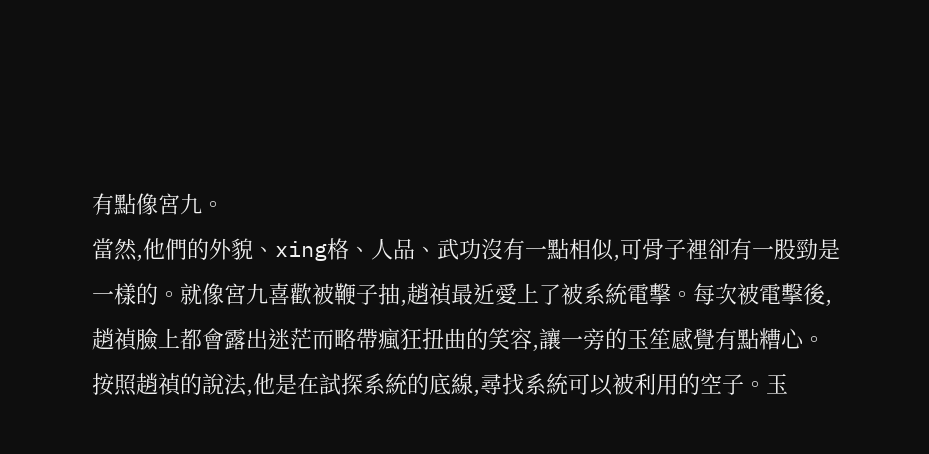有點像宮九。
當然,他們的外貌、xing格、人品、武功沒有一點相似,可骨子裡卻有一股勁是一樣的。就像宮九喜歡被鞭子抽,趙禎最近愛上了被系統電擊。每次被電擊後,趙禎臉上都會露出迷茫而略帶瘋狂扭曲的笑容,讓一旁的玉笙感覺有點糟心。
按照趙禎的說法,他是在試探系統的底線,尋找系統可以被利用的空子。玉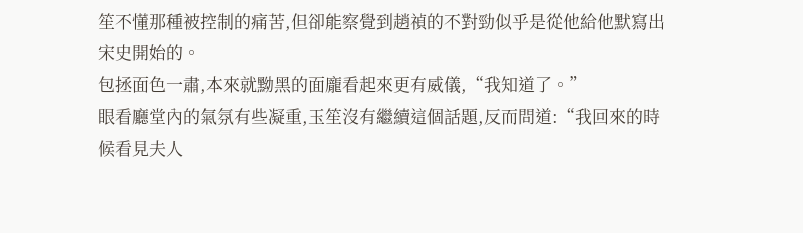笙不懂那種被控制的痛苦,但卻能察覺到趙禎的不對勁似乎是從他給他默寫出宋史開始的。
包拯面色一肅,本來就黝黑的面龐看起來更有威儀,“我知道了。”
眼看廳堂內的氣氛有些凝重,玉笙沒有繼續這個話題,反而問道:“我回來的時候看見夫人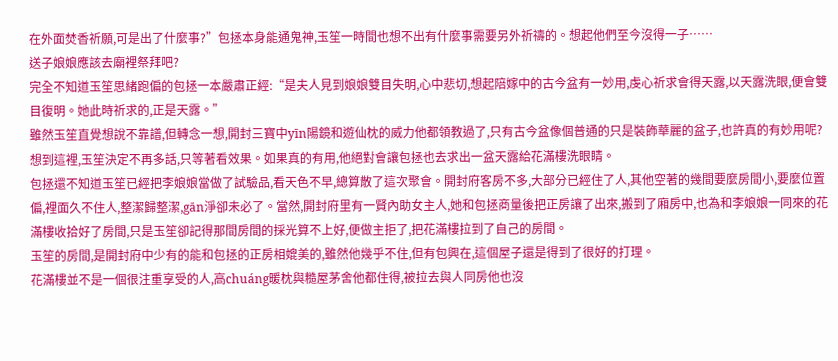在外面焚香祈願,可是出了什麼事?”包拯本身能通鬼神,玉笙一時間也想不出有什麼事需要另外祈禱的。想起他們至今沒得一子……
送子娘娘應該去廟裡祭拜吧?
完全不知道玉笙思緒跑偏的包拯一本嚴肅正經:“是夫人見到娘娘雙目失明,心中悲切,想起陪嫁中的古今盆有一妙用,虔心祈求會得天露,以天露洗眼,便會雙目復明。她此時祈求的,正是天露。”
雖然玉笙直覺想說不靠譜,但轉念一想,開封三寶中yīn陽鏡和遊仙枕的威力他都領教過了,只有古今盆像個普通的只是裝飾華麗的盆子,也許真的有妙用呢?
想到這裡,玉笙決定不再多話,只等著看效果。如果真的有用,他絕對會讓包拯也去求出一盆天露給花滿樓洗眼睛。
包拯還不知道玉笙已經把李娘娘當做了試驗品,看天色不早,總算散了這次聚會。開封府客房不多,大部分已經住了人,其他空著的幾間要麼房間小,要麼位置偏,裡面久不住人,整潔歸整潔,gān淨卻未必了。當然,開封府里有一賢內助女主人,她和包拯商量後把正房讓了出來,搬到了廂房中,也為和李娘娘一同來的花滿樓收拾好了房間,只是玉笙卻記得那間房間的採光算不上好,便做主拒了,把花滿樓拉到了自己的房間。
玉笙的房間,是開封府中少有的能和包拯的正房相媲美的,雖然他幾乎不住,但有包興在,這個屋子還是得到了很好的打理。
花滿樓並不是一個很注重享受的人,高chuáng暖枕與糙屋茅舍他都住得,被拉去與人同房他也沒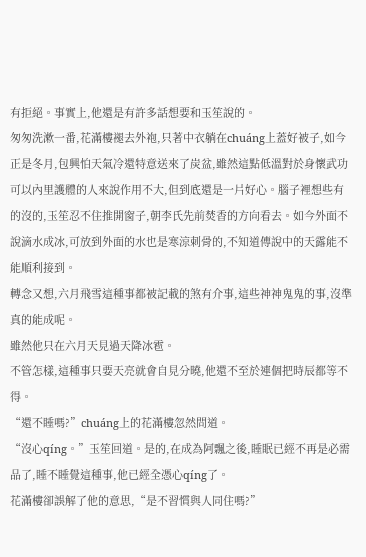有拒絕。事實上,他還是有許多話想要和玉笙說的。
匆匆洗漱一番,花滿樓褪去外袍,只著中衣躺在chuáng上蓋好被子,如今正是冬月,包興怕天氣冷還特意送來了炭盆,雖然這點低溫對於身懷武功可以內里護體的人來說作用不大,但到底還是一片好心。腦子裡想些有的沒的,玉笙忍不住推開窗子,朝李氏先前焚香的方向看去。如今外面不說滴水成冰,可放到外面的水也是寒涼刺骨的,不知道傳說中的天露能不能順利接到。
轉念又想,六月飛雪這種事都被記載的煞有介事,這些神神鬼鬼的事,沒準真的能成呢。
雖然他只在六月天見過天降冰雹。
不管怎樣,這種事只要天亮就會自見分曉,他還不至於連個把時辰都等不得。
“還不睡嗎?”chuáng上的花滿樓忽然問道。
“沒心qíng。”玉笙回道。是的,在成為阿飄之後,睡眠已經不再是必需品了,睡不睡覺這種事,他已經全憑心qíng了。
花滿樓卻誤解了他的意思,“是不習慣與人同住嗎?”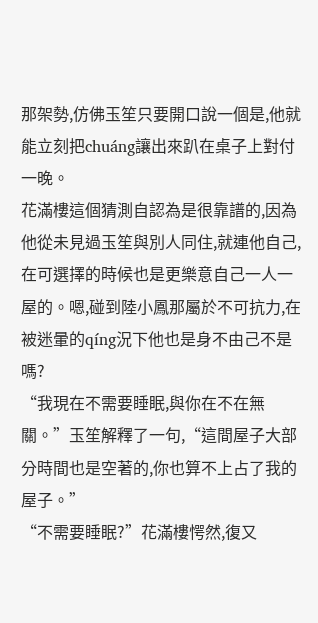那架勢,仿佛玉笙只要開口說一個是,他就能立刻把chuáng讓出來趴在桌子上對付一晚。
花滿樓這個猜測自認為是很靠譜的,因為他從未見過玉笙與別人同住,就連他自己,在可選擇的時候也是更樂意自己一人一屋的。嗯,碰到陸小鳳那屬於不可抗力,在被迷暈的qíng況下他也是身不由己不是嗎?
“我現在不需要睡眠,與你在不在無關。”玉笙解釋了一句,“這間屋子大部分時間也是空著的,你也算不上占了我的屋子。”
“不需要睡眠?”花滿樓愕然,復又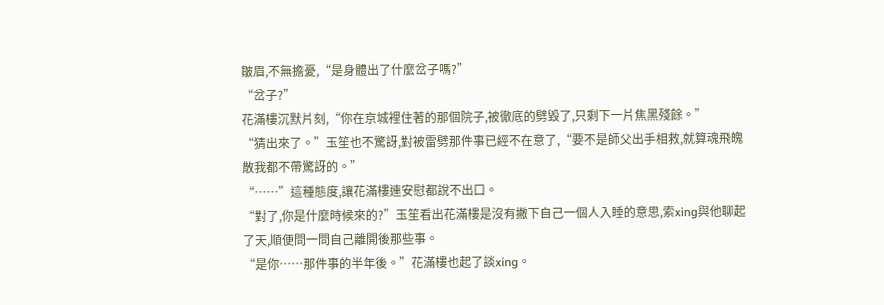皺眉,不無擔憂,“是身體出了什麼岔子嗎?”
“岔子?”
花滿樓沉默片刻,“你在京城裡住著的那個院子,被徹底的劈毀了,只剩下一片焦黑殘餘。”
“猜出來了。”玉笙也不驚訝,對被雷劈那件事已經不在意了,“要不是師父出手相救,就算魂飛魄散我都不帶驚訝的。”
“……”這種態度,讓花滿樓連安慰都說不出口。
“對了,你是什麼時候來的?”玉笙看出花滿樓是沒有撇下自己一個人入睡的意思,索xing與他聊起了天,順便問一問自己離開後那些事。
“是你……那件事的半年後。”花滿樓也起了談xing。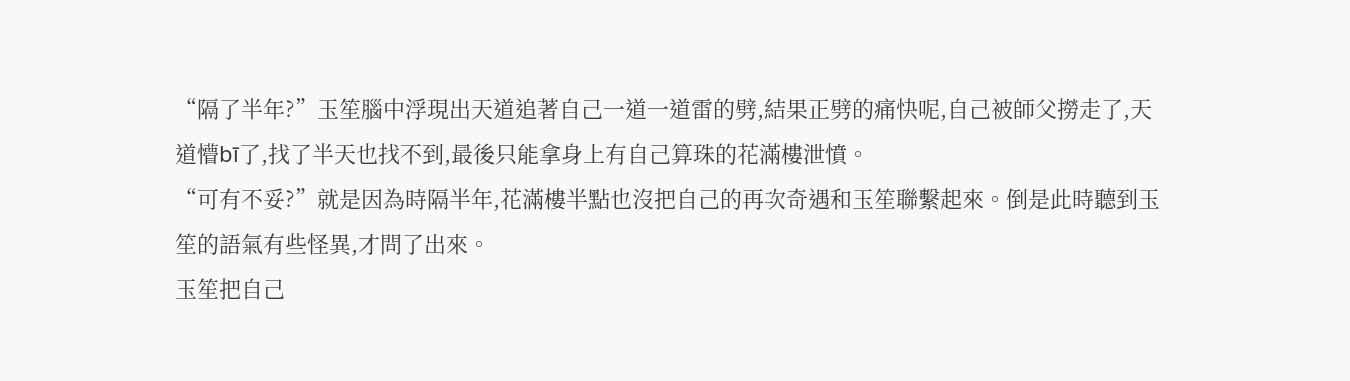“隔了半年?”玉笙腦中浮現出天道追著自己一道一道雷的劈,結果正劈的痛快呢,自己被師父撈走了,天道懵bī了,找了半天也找不到,最後只能拿身上有自己算珠的花滿樓泄憤。
“可有不妥?”就是因為時隔半年,花滿樓半點也沒把自己的再次奇遇和玉笙聯繫起來。倒是此時聽到玉笙的語氣有些怪異,才問了出來。
玉笙把自己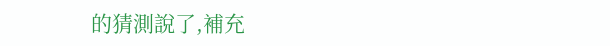的猜測說了,補充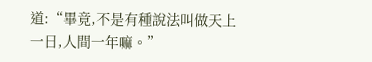道:“畢竟,不是有種說法叫做天上一日,人間一年嘛。”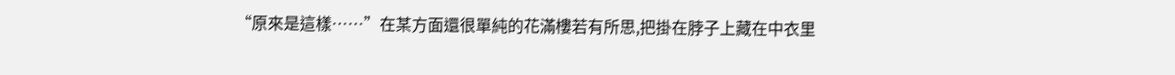“原來是這樣……”在某方面還很單純的花滿樓若有所思,把掛在脖子上藏在中衣里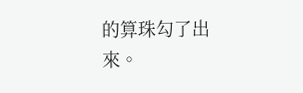的算珠勾了出來。